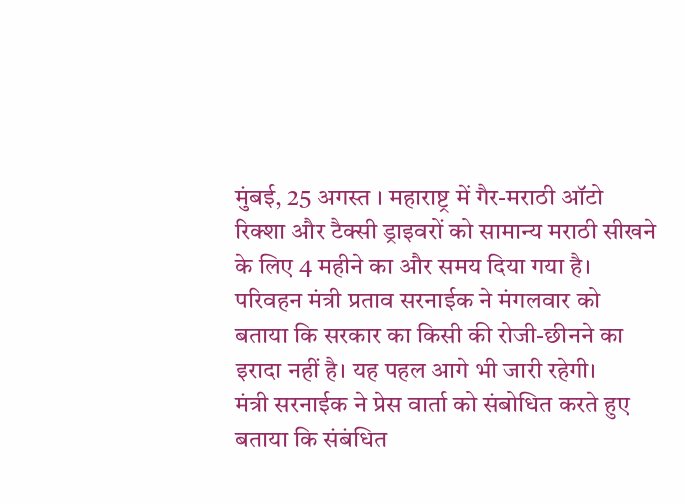मुंबई, 25 अगस्त । महाराष्ट्र में गैर-मराठी ऑटो रिक्शा और टैक्सी ड्राइवरों को सामान्य मराठी सीखने के लिए 4 महीने का और समय दिया गया है। परिवहन मंत्री प्रताव सरनाईक ने मंगलवार को बताया कि सरकार का किसी की रोजी-छीनने का इरादा नहीं है। यह पहल आगे भी जारी रहेगी।
मंत्री सरनाईक ने प्रेस वार्ता को संबोधित करते हुए बताया कि संबंधित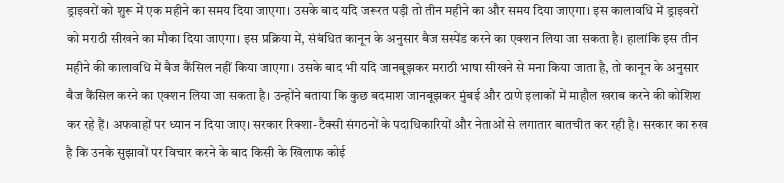ड्राइवरों को शुरू में एक महीने का समय दिया जाएगा। उसके बाद यदि जरूरत पड़ी तो तीन महीने का और समय दिया जाएगा। इस कालावधि में ड्राइवरों को मराठी सीखने का मौका दिया जाएगा। इस प्रक्रिया में, संबंधित कानून के अनुसार बैज सस्पेंड करने का एक्शन लिया जा सकता है। हालांकि इस तीन महीने की कालावधि में बैज कैंसिल नहीं किया जाएगा। उसके बाद भी यदि जानबूझकर मराठी भाषा सीखने से मना किया जाता है, तो कानून के अनुसार बैज कैंसिल करने का एक्शन लिया जा सकता है। उन्होंने बताया कि कुछ बदमाश जानबूझकर मुंबई और ठाणे इलाकों में माहौल खराब करने की कोशिश कर रहे हैं। अफवाहों पर ध्यान न दिया जाए। सरकार रिक्शा-टैक्सी संगठनों के पदाधिकारियों और नेताओं से लगातार बातचीत कर रही है। सरकार का रुख है कि उनके सुझावों पर विचार करने के बाद किसी के खिलाफ कोई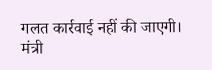गलत कार्रवाई नहीं की जाएगी।
मंत्री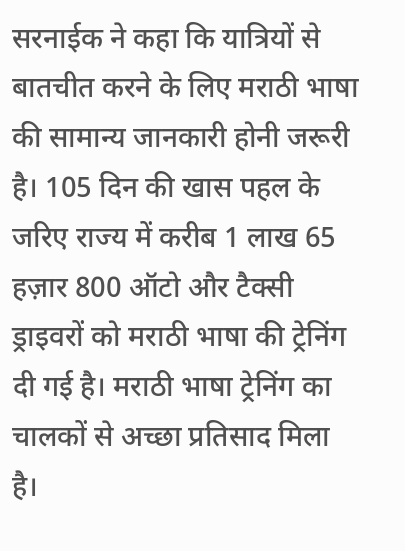सरनाईक ने कहा कि यात्रियों से बातचीत करने के लिए मराठी भाषा की सामान्य जानकारी होनी जरूरी है। 105 दिन की खास पहल के जरिए राज्य में करीब 1 लाख 65 हज़ार 800 ऑटो और टैक्सी ड्राइवरों को मराठी भाषा की ट्रेनिंग दी गई है। मराठी भाषा ट्रेनिंग का चालकों से अच्छा प्रतिसाद मिला है।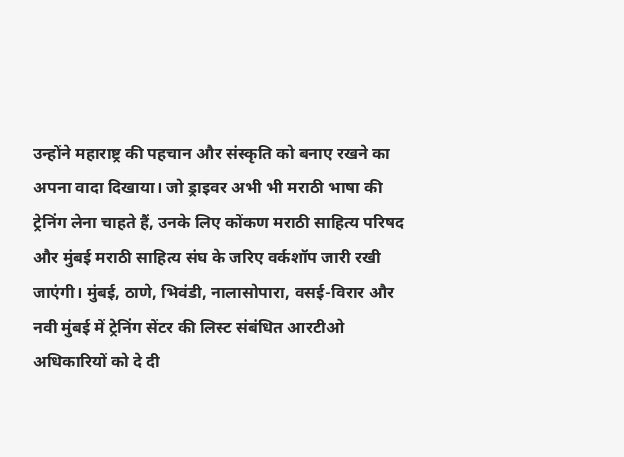उन्होंने महाराष्ट्र की पहचान और संस्कृति को बनाए रखने का अपना वादा दिखाया। जो ड्राइवर अभी भी मराठी भाषा की ट्रेनिंग लेना चाहते हैं, उनके लिए कोंकण मराठी साहित्य परिषद और मुंबई मराठी साहित्य संघ के जरिए वर्कशॉप जारी रखी जाएंगी। मुंबई, ठाणे, भिवंडी, नालासोपारा, वसई-विरार और नवी मुंबई में ट्रेनिंग सेंटर की लिस्ट संबंधित आरटीओ अधिकारियों को दे दी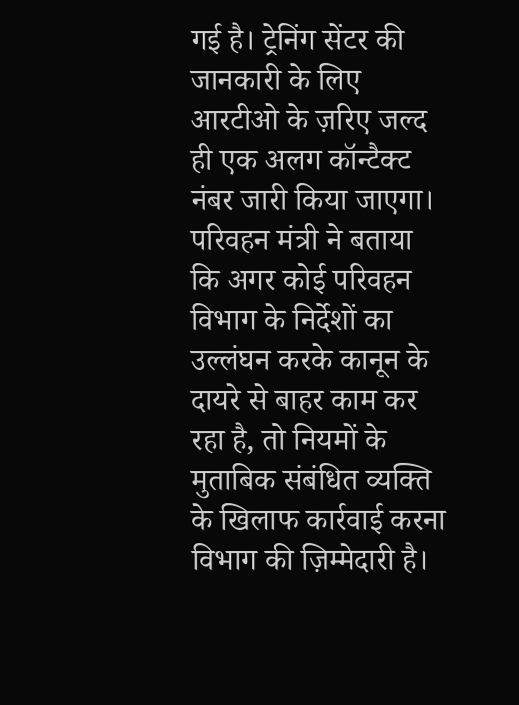गई है। ट्रेनिंग सेंटर की जानकारी के लिए आरटीओ के ज़रिए जल्द ही एक अलग कॉन्टैक्ट नंबर जारी किया जाएगा।
परिवहन मंत्री ने बताया कि अगर कोई परिवहन विभाग के निर्देशों का उल्लंघन करके कानून के दायरे से बाहर काम कर रहा है, तो नियमों के मुताबिक संबंधित व्यक्ति के खिलाफ कार्रवाई करना विभाग की ज़िम्मेदारी है।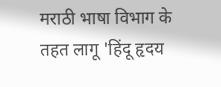मराठी भाषा विभाग के तहत लागू 'हिंदू हृदय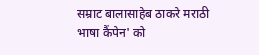सम्राट बालासाहेब ठाकरे मराठी भाषा कैंपेन' को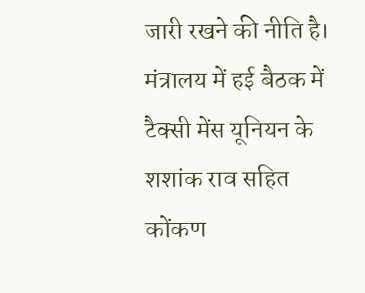जारी रखने की नीति है। मंत्रालय में हई बैठक में टैक्सी मेंस यूनियन के शशांक राव सहित कोंकण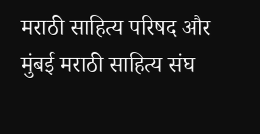मराठी साहित्य परिषद और मुंबई मराठी साहित्य संघ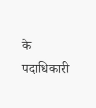के पदाधिकारी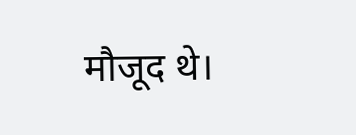मौजूद थे।